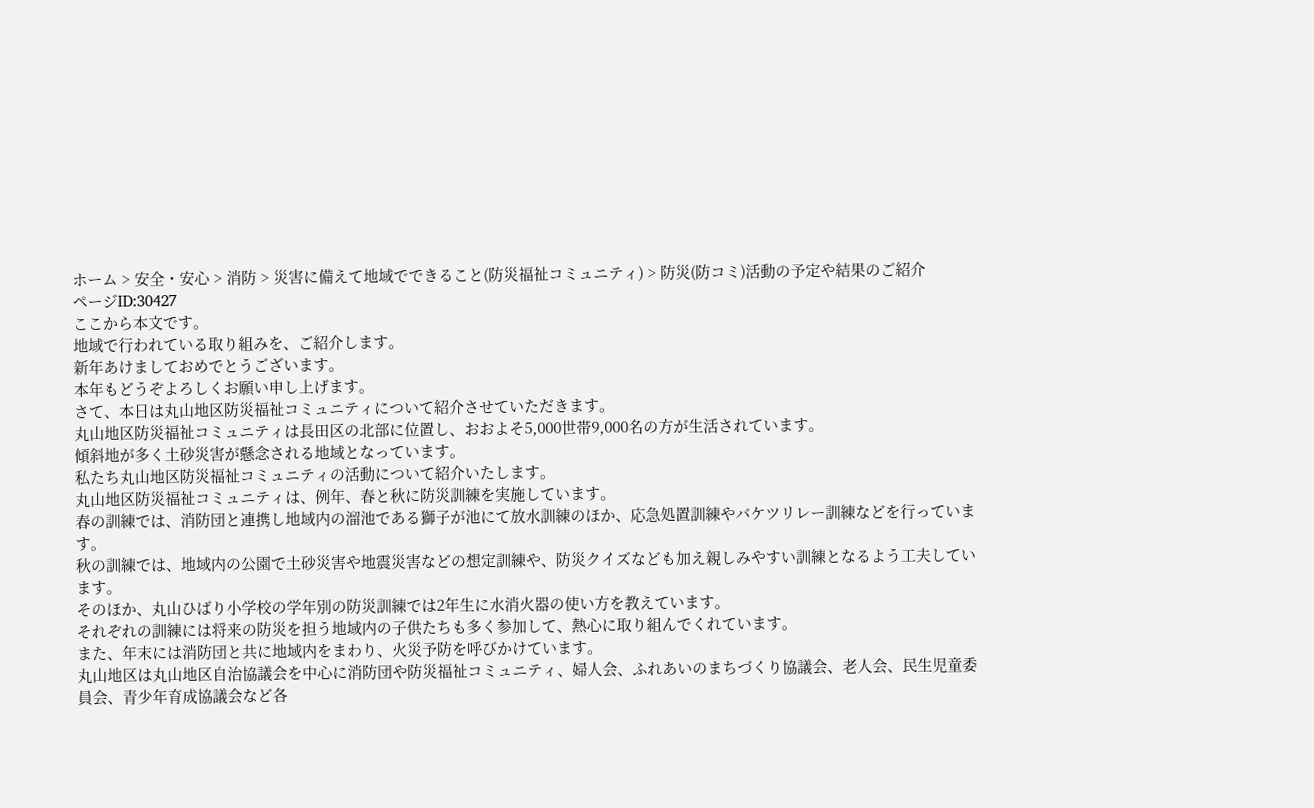ホーム > 安全・安心 > 消防 > 災害に備えて地域でできること(防災福祉コミュニティ) > 防災(防コミ)活動の予定や結果のご紹介
ページID:30427
ここから本文です。
地域で行われている取り組みを、ご紹介します。
新年あけましておめでとうございます。
本年もどうぞよろしくお願い申し上げます。
さて、本日は丸山地区防災福祉コミュニティについて紹介させていただきます。
丸山地区防災福祉コミュニティは長田区の北部に位置し、おおよそ5,000世帯9,000名の方が生活されています。
傾斜地が多く土砂災害が懸念される地域となっています。
私たち丸山地区防災福祉コミュニティの活動について紹介いたします。
丸山地区防災福祉コミュニティは、例年、春と秋に防災訓練を実施しています。
春の訓練では、消防団と連携し地域内の溜池である獅子が池にて放水訓練のほか、応急処置訓練やバケツリレー訓練などを行っています。
秋の訓練では、地域内の公園で土砂災害や地震災害などの想定訓練や、防災クイズなども加え親しみやすい訓練となるよう工夫しています。
そのほか、丸山ひばり小学校の学年別の防災訓練では2年生に水消火器の使い方を教えています。
それぞれの訓練には将来の防災を担う地域内の子供たちも多く参加して、熱心に取り組んでくれています。
また、年末には消防団と共に地域内をまわり、火災予防を呼びかけています。
丸山地区は丸山地区自治協議会を中心に消防団や防災福祉コミュニティ、婦人会、ふれあいのまちづくり協議会、老人会、民生児童委員会、青少年育成協議会など各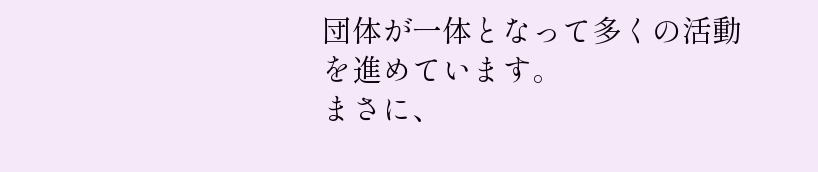団体が一体となって多くの活動を進めています。
まさに、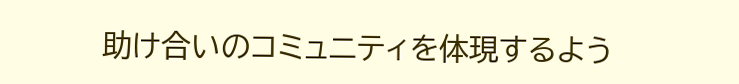助け合いのコミュニティを体現するよう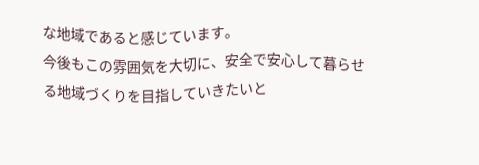な地域であると感じています。
今後もこの雰囲気を大切に、安全で安心して暮らせる地域づくりを目指していきたいと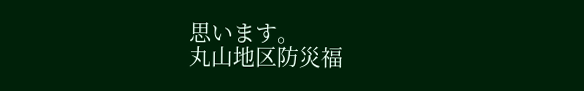思います。
丸山地区防災福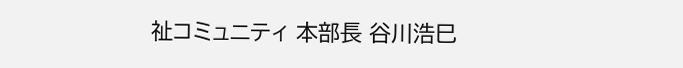祉コミュニティ 本部長 谷川浩巳